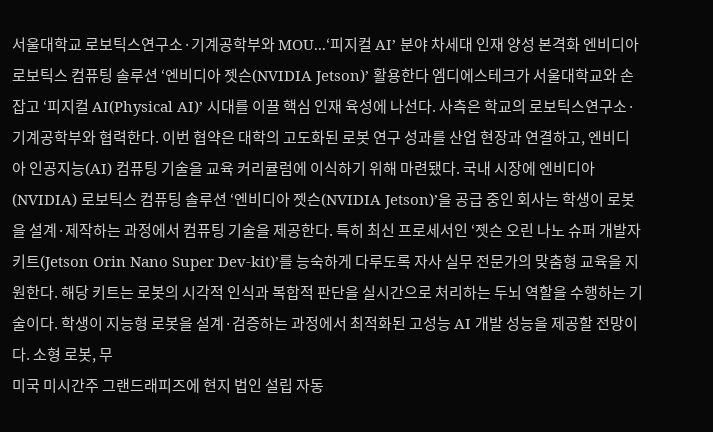서울대학교 로보틱스연구소·기계공학부와 MOU...‘피지컬 AI’ 분야 차세대 인재 양성 본격화 엔비디아 로보틱스 컴퓨팅 솔루션 ‘엔비디아 젯슨(NVIDIA Jetson)’ 활용한다 엠디에스테크가 서울대학교와 손잡고 ‘피지컬 AI(Physical AI)’ 시대를 이끌 핵심 인재 육성에 나선다. 사측은 학교의 로보틱스연구소·기계공학부와 협력한다. 이번 협약은 대학의 고도화된 로봇 연구 성과를 산업 현장과 연결하고, 엔비디아 인공지능(AI) 컴퓨팅 기술을 교육 커리큘럼에 이식하기 위해 마련됐다. 국내 시장에 엔비디아(NVIDIA) 로보틱스 컴퓨팅 솔루션 ‘엔비디아 젯슨(NVIDIA Jetson)’을 공급 중인 회사는 학생이 로봇을 설계·제작하는 과정에서 컴퓨팅 기술을 제공한다. 특히 최신 프로세서인 ‘젯슨 오린 나노 슈퍼 개발자 키트(Jetson Orin Nano Super Dev-kit)’를 능숙하게 다루도록 자사 실무 전문가의 맞춤형 교육을 지원한다. 해당 키트는 로봇의 시각적 인식과 복합적 판단을 실시간으로 처리하는 두뇌 역할을 수행하는 기술이다. 학생이 지능형 로봇을 설계·검증하는 과정에서 최적화된 고성능 AI 개발 성능을 제공할 전망이다. 소형 로봇, 무
미국 미시간주 그랜드래피즈에 현지 법인 설립 자동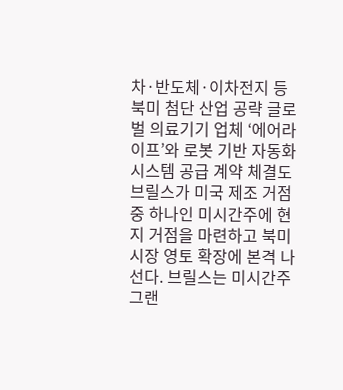차·반도체·이차전지 등 북미 첨단 산업 공략 글로벌 의료기기 업체 ‘에어라이프’와 로봇 기반 자동화 시스템 공급 계약 체결도 브릴스가 미국 제조 거점 중 하나인 미시간주에 현지 거점을 마련하고 북미 시장 영토 확장에 본격 나선다. 브릴스는 미시간주 그랜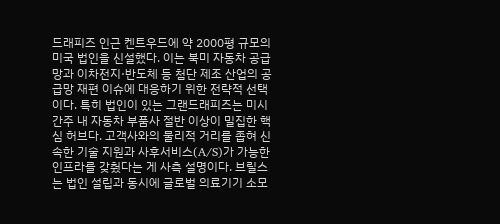드래피즈 인근 켄트우드에 약 2000평 규모의 미국 법인을 신설했다. 이는 북미 자동차 공급망과 이차전지·반도체 등 첨단 제조 산업의 공급망 재편 이슈에 대응하기 위한 전략적 선택이다. 특히 법인이 있는 그랜드래피즈는 미시간주 내 자동차 부품사 절반 이상이 밀집한 핵심 허브다. 고객사와의 물리적 거리를 좁혀 신속한 기술 지원과 사후서비스(A/S)가 가능한 인프라를 갖췄다는 게 사측 설명이다. 브릴스는 법인 설립과 동시에 글로벌 의료기기 소모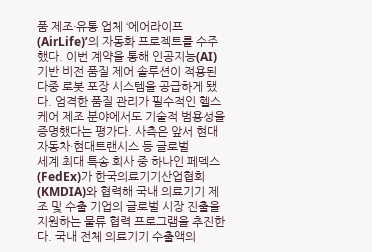품 제조·유통 업체 ‘에어라이프(AirLife)’의 자동화 프로젝트를 수주했다. 이번 계약을 통해 인공지능(AI) 기반 비전 품질 제어 솔루션이 적용된 다중 로봇 포장 시스템을 공급하게 됐다. 엄격한 품질 관리가 필수적인 헬스케어 제조 분야에서도 기술적 범용성을 증명했다는 평가다. 사측은 앞서 현대자동차·현대트랜시스 등 글로벌
세계 최대 특송 회사 중 하나인 페덱스(FedEx)가 한국의료기기산업협회(KMDIA)와 협력해 국내 의료기기 제조 및 수출 기업의 글로벌 시장 진출을 지원하는 물류 협력 프로그램을 추진한다. 국내 전체 의료기기 수출액의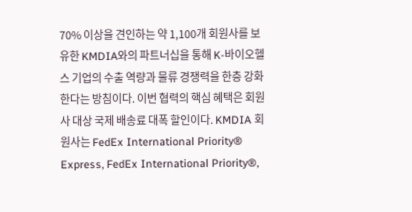70% 이상을 견인하는 약 1,100개 회원사를 보유한 KMDIA와의 파트너십을 통해 K-바이오헬스 기업의 수출 역량과 물류 경쟁력을 한층 강화한다는 방침이다. 이번 협력의 핵심 혜택은 회원사 대상 국제 배송료 대폭 할인이다. KMDIA 회원사는 FedEx International Priority® Express, FedEx International Priority®,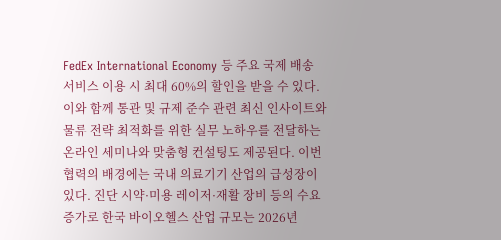FedEx International Economy 등 주요 국제 배송 서비스 이용 시 최대 60%의 할인을 받을 수 있다. 이와 함께 통관 및 규제 준수 관련 최신 인사이트와 물류 전략 최적화를 위한 실무 노하우를 전달하는 온라인 세미나와 맞춤형 컨설팅도 제공된다. 이번 협력의 배경에는 국내 의료기기 산업의 급성장이 있다. 진단 시약·미용 레이저·재활 장비 등의 수요 증가로 한국 바이오헬스 산업 규모는 2026년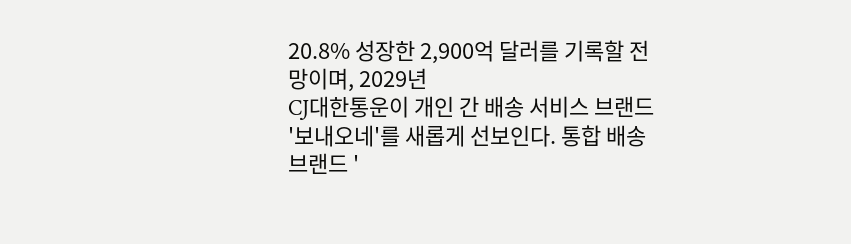20.8% 성장한 2,900억 달러를 기록할 전망이며, 2029년
CJ대한통운이 개인 간 배송 서비스 브랜드 '보내오네'를 새롭게 선보인다. 통합 배송 브랜드 '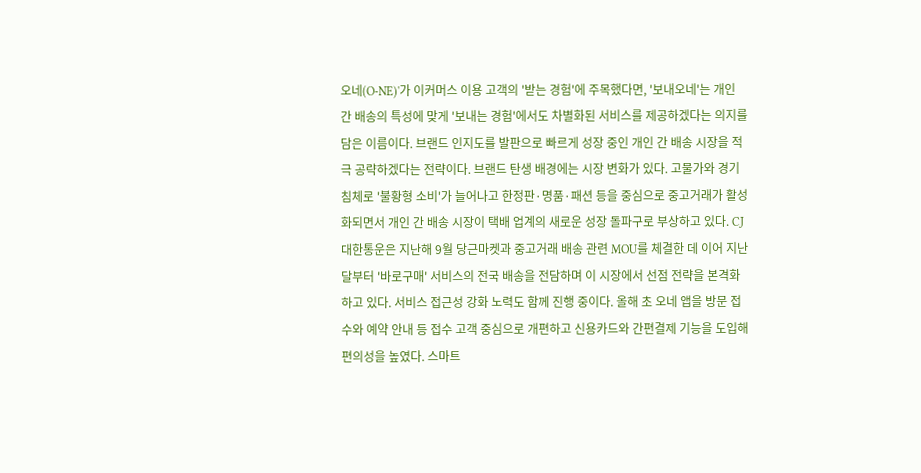오네(O-NE)'가 이커머스 이용 고객의 '받는 경험'에 주목했다면, '보내오네'는 개인 간 배송의 특성에 맞게 '보내는 경험'에서도 차별화된 서비스를 제공하겠다는 의지를 담은 이름이다. 브랜드 인지도를 발판으로 빠르게 성장 중인 개인 간 배송 시장을 적극 공략하겠다는 전략이다. 브랜드 탄생 배경에는 시장 변화가 있다. 고물가와 경기 침체로 '불황형 소비'가 늘어나고 한정판·명품·패션 등을 중심으로 중고거래가 활성화되면서 개인 간 배송 시장이 택배 업계의 새로운 성장 돌파구로 부상하고 있다. CJ대한통운은 지난해 9월 당근마켓과 중고거래 배송 관련 MOU를 체결한 데 이어 지난달부터 '바로구매' 서비스의 전국 배송을 전담하며 이 시장에서 선점 전략을 본격화하고 있다. 서비스 접근성 강화 노력도 함께 진행 중이다. 올해 초 오네 앱을 방문 접수와 예약 안내 등 접수 고객 중심으로 개편하고 신용카드와 간편결제 기능을 도입해 편의성을 높였다. 스마트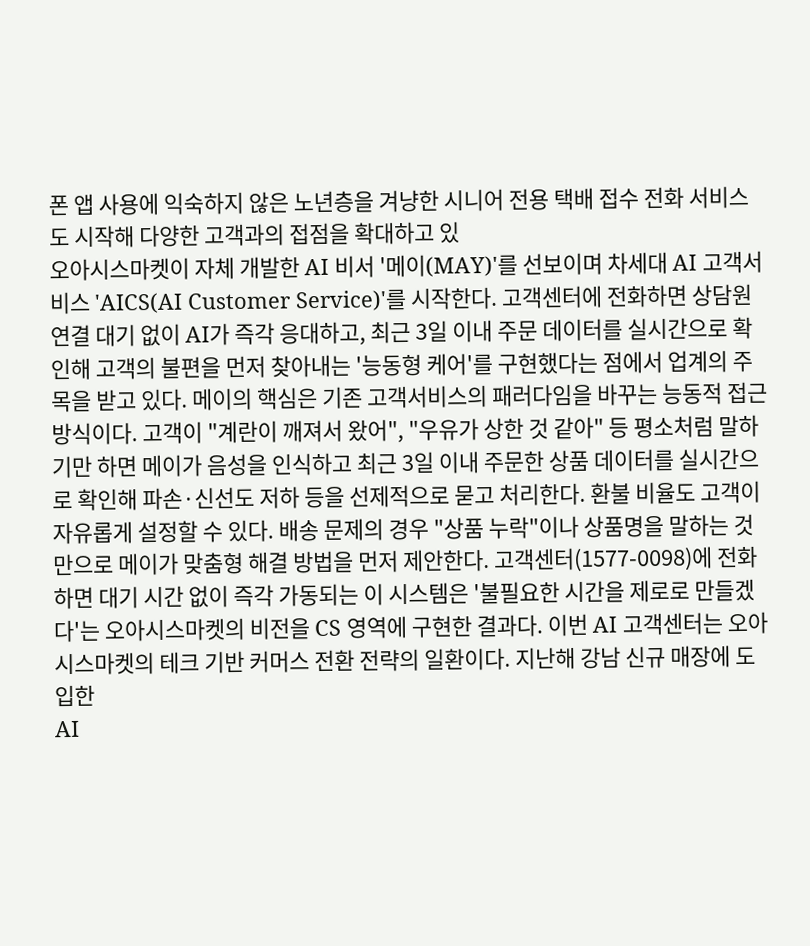폰 앱 사용에 익숙하지 않은 노년층을 겨냥한 시니어 전용 택배 접수 전화 서비스도 시작해 다양한 고객과의 접점을 확대하고 있
오아시스마켓이 자체 개발한 AI 비서 '메이(MAY)'를 선보이며 차세대 AI 고객서비스 'AICS(AI Customer Service)'를 시작한다. 고객센터에 전화하면 상담원 연결 대기 없이 AI가 즉각 응대하고, 최근 3일 이내 주문 데이터를 실시간으로 확인해 고객의 불편을 먼저 찾아내는 '능동형 케어'를 구현했다는 점에서 업계의 주목을 받고 있다. 메이의 핵심은 기존 고객서비스의 패러다임을 바꾸는 능동적 접근 방식이다. 고객이 "계란이 깨져서 왔어", "우유가 상한 것 같아" 등 평소처럼 말하기만 하면 메이가 음성을 인식하고 최근 3일 이내 주문한 상품 데이터를 실시간으로 확인해 파손·신선도 저하 등을 선제적으로 묻고 처리한다. 환불 비율도 고객이 자유롭게 설정할 수 있다. 배송 문제의 경우 "상품 누락"이나 상품명을 말하는 것만으로 메이가 맞춤형 해결 방법을 먼저 제안한다. 고객센터(1577-0098)에 전화하면 대기 시간 없이 즉각 가동되는 이 시스템은 '불필요한 시간을 제로로 만들겠다'는 오아시스마켓의 비전을 CS 영역에 구현한 결과다. 이번 AI 고객센터는 오아시스마켓의 테크 기반 커머스 전환 전략의 일환이다. 지난해 강남 신규 매장에 도입한
AI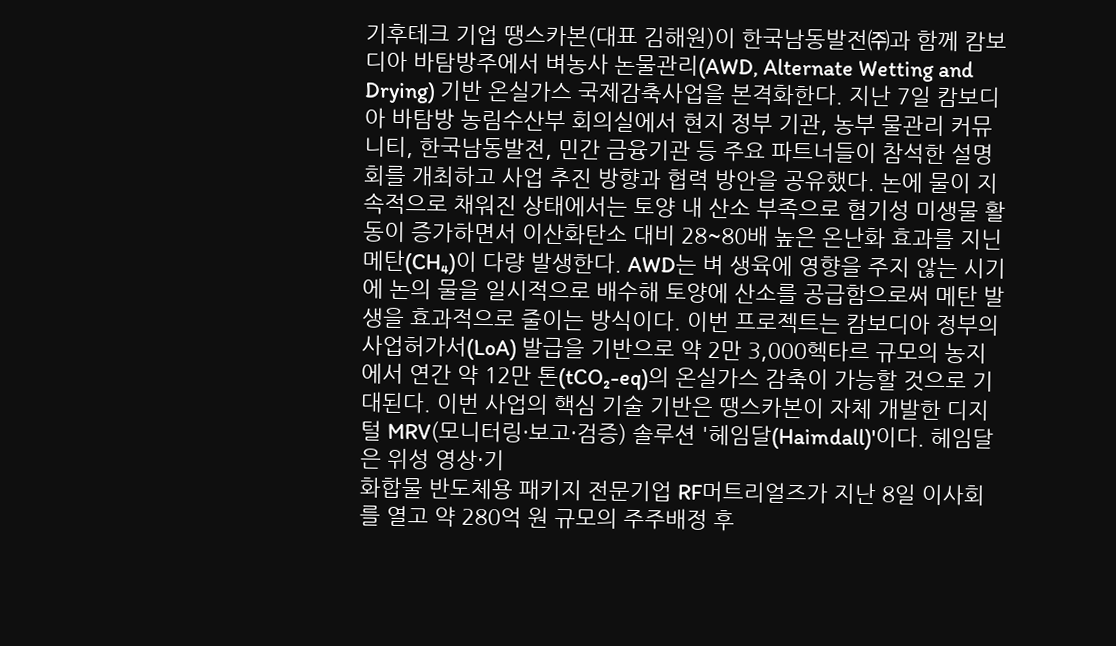기후테크 기업 땡스카본(대표 김해원)이 한국남동발전㈜과 함께 캄보디아 바탐방주에서 벼농사 논물관리(AWD, Alternate Wetting and Drying) 기반 온실가스 국제감축사업을 본격화한다. 지난 7일 캄보디아 바탐방 농림수산부 회의실에서 현지 정부 기관, 농부 물관리 커뮤니티, 한국남동발전, 민간 금융기관 등 주요 파트너들이 참석한 설명회를 개최하고 사업 추진 방향과 협력 방안을 공유했다. 논에 물이 지속적으로 채워진 상태에서는 토양 내 산소 부족으로 혐기성 미생물 활동이 증가하면서 이산화탄소 대비 28~80배 높은 온난화 효과를 지닌 메탄(CH₄)이 다량 발생한다. AWD는 벼 생육에 영향을 주지 않는 시기에 논의 물을 일시적으로 배수해 토양에 산소를 공급함으로써 메탄 발생을 효과적으로 줄이는 방식이다. 이번 프로젝트는 캄보디아 정부의 사업허가서(LoA) 발급을 기반으로 약 2만 3,000헥타르 규모의 농지에서 연간 약 12만 톤(tCO₂-eq)의 온실가스 감축이 가능할 것으로 기대된다. 이번 사업의 핵심 기술 기반은 땡스카본이 자체 개발한 디지털 MRV(모니터링·보고·검증) 솔루션 '헤임달(Haimdall)'이다. 헤임달은 위성 영상·기
화합물 반도체용 패키지 전문기업 RF머트리얼즈가 지난 8일 이사회를 열고 약 280억 원 규모의 주주배정 후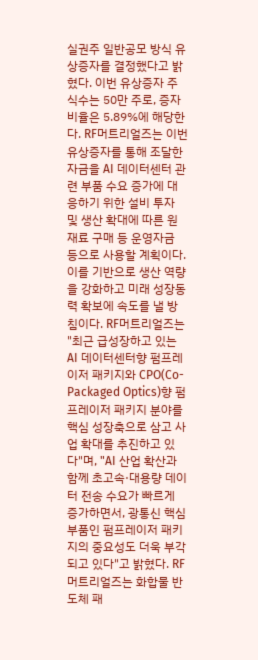실권주 일반공모 방식 유상증자를 결정했다고 밝혔다. 이번 유상증자 주식수는 50만 주로, 증자 비율은 5.89%에 해당한다. RF머트리얼즈는 이번 유상증자를 통해 조달한 자금을 AI 데이터센터 관련 부품 수요 증가에 대응하기 위한 설비 투자 및 생산 확대에 따른 원재료 구매 등 운영자금 등으로 사용할 계획이다. 이를 기반으로 생산 역량을 강화하고 미래 성장동력 확보에 속도를 낼 방침이다. RF머트리얼즈는 "최근 급성장하고 있는 AI 데이터센터향 펌프레이저 패키지와 CPO(Co-Packaged Optics)향 펌프레이저 패키지 분야를 핵심 성장축으로 삼고 사업 확대를 추진하고 있다"며, "AI 산업 확산과 함께 초고속·대용량 데이터 전송 수요가 빠르게 증가하면서, 광통신 핵심 부품인 펌프레이저 패키지의 중요성도 더욱 부각되고 있다"고 밝혔다. RF머트리얼즈는 화합물 반도체 패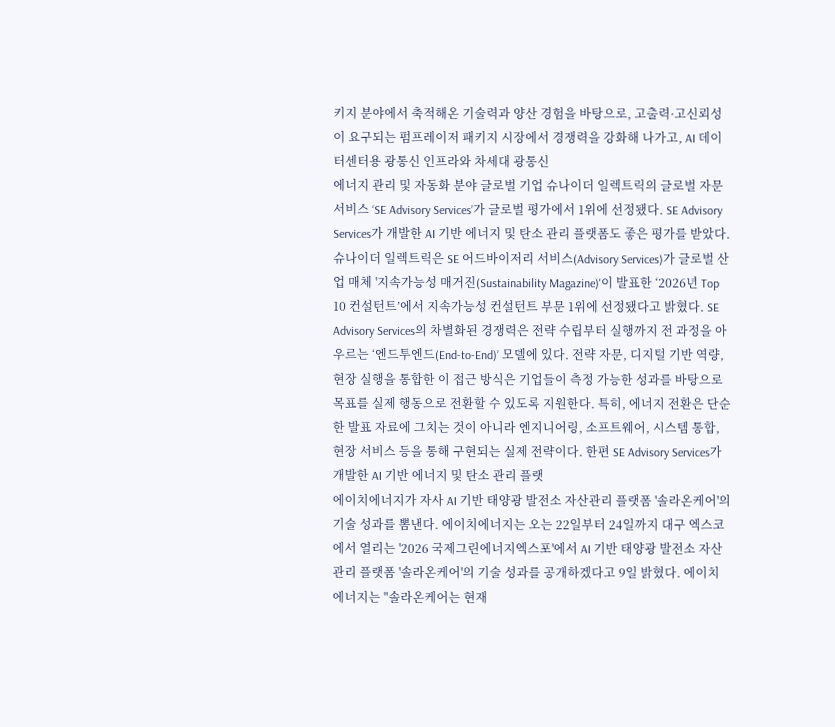키지 분야에서 축적해온 기술력과 양산 경험을 바탕으로, 고출력·고신뢰성이 요구되는 펌프레이저 패키지 시장에서 경쟁력을 강화해 나가고, AI 데이터센터용 광통신 인프라와 차세대 광통신
에너지 관리 및 자동화 분야 글로벌 기업 슈나이더 일렉트릭의 글로벌 자문 서비스 ‘SE Advisory Services’가 글로벌 평가에서 1위에 선정됐다. SE Advisory Services가 개발한 AI 기반 에너지 및 탄소 관리 플랫폼도 좋은 평가를 받았다. 슈나이더 일렉트릭은 SE 어드바이저리 서비스(Advisory Services)가 글로벌 산업 매체 '지속가능성 매거진(Sustainability Magazine)'이 발표한 ‘2026년 Top 10 컨설턴트’에서 지속가능성 컨설턴트 부문 1위에 선정됐다고 밝혔다. SE Advisory Services의 차별화된 경쟁력은 전략 수립부터 실행까지 전 과정을 아우르는 ‘엔드투엔드(End-to-End)’ 모델에 있다. 전략 자문, 디지털 기반 역량, 현장 실행을 통합한 이 접근 방식은 기업들이 측정 가능한 성과를 바탕으로 목표를 실제 행동으로 전환할 수 있도록 지원한다. 특히, 에너지 전환은 단순한 발표 자료에 그치는 것이 아니라 엔지니어링, 소프트웨어, 시스템 통합, 현장 서비스 등을 통해 구현되는 실제 전략이다. 한편 SE Advisory Services가 개발한 AI 기반 에너지 및 탄소 관리 플랫
에이치에너지가 자사 AI 기반 태양광 발전소 자산관리 플랫폼 '솔라온케어'의 기술 성과를 뽐낸다. 에이치에너지는 오는 22일부터 24일까지 대구 엑스코에서 열리는 '2026 국제그린에너지엑스포'에서 AI 기반 태양광 발전소 자산관리 플랫폼 '솔라온케어'의 기술 성과를 공개하겠다고 9일 밝혔다. 에이치에너지는 "솔라온케어는 현재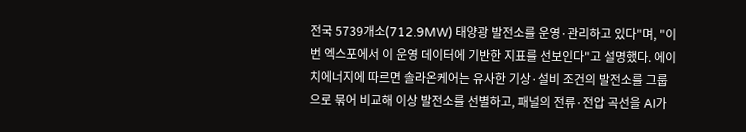전국 5739개소(712.9MW) 태양광 발전소를 운영·관리하고 있다"며, "이번 엑스포에서 이 운영 데이터에 기반한 지표를 선보인다"고 설명했다. 에이치에너지에 따르면 솔라온케어는 유사한 기상·설비 조건의 발전소를 그룹으로 묶어 비교해 이상 발전소를 선별하고, 패널의 전류·전압 곡선을 AI가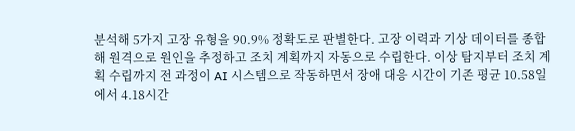분석해 5가지 고장 유형을 90.9% 정확도로 판별한다. 고장 이력과 기상 데이터를 종합해 원격으로 원인을 추정하고 조치 계획까지 자동으로 수립한다. 이상 탐지부터 조치 계획 수립까지 전 과정이 AI 시스템으로 작동하면서 장애 대응 시간이 기존 평균 10.58일에서 4.18시간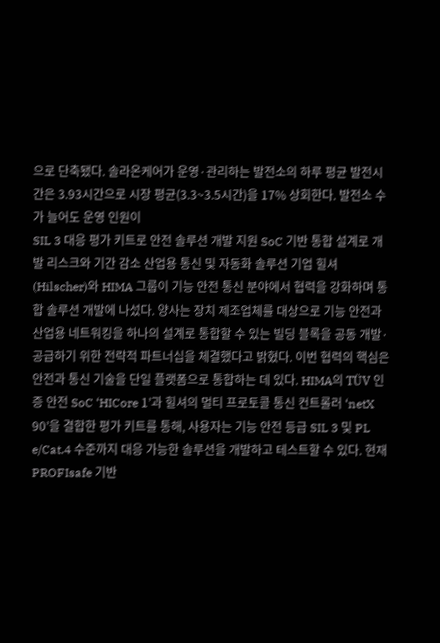으로 단축됐다. 솔라온케어가 운영·관리하는 발전소의 하루 평균 발전시간은 3.93시간으로 시장 평균(3.3~3.5시간)을 17% 상회한다. 발전소 수가 늘어도 운영 인원이
SIL 3 대응 평가 키트로 안전 솔루션 개발 지원 SoC 기반 통합 설계로 개발 리스크와 기간 감소 산업용 통신 및 자동화 솔루션 기업 힐셔(Hilscher)와 HIMA 그룹이 기능 안전 통신 분야에서 협력을 강화하며 통합 솔루션 개발에 나섰다. 양사는 장치 제조업체를 대상으로 기능 안전과 산업용 네트워킹을 하나의 설계로 통합할 수 있는 빌딩 블록을 공동 개발·공급하기 위한 전략적 파트너십을 체결했다고 밝혔다. 이번 협력의 핵심은 안전과 통신 기술을 단일 플랫폼으로 통합하는 데 있다. HIMA의 TÜV 인증 안전 SoC ‘HICore 1’과 힐셔의 멀티 프로토콜 통신 컨트롤러 ‘netX 90’을 결합한 평가 키트를 통해, 사용자는 기능 안전 등급 SIL 3 및 PL e/Cat.4 수준까지 대응 가능한 솔루션을 개발하고 테스트할 수 있다. 현재 PROFIsafe 기반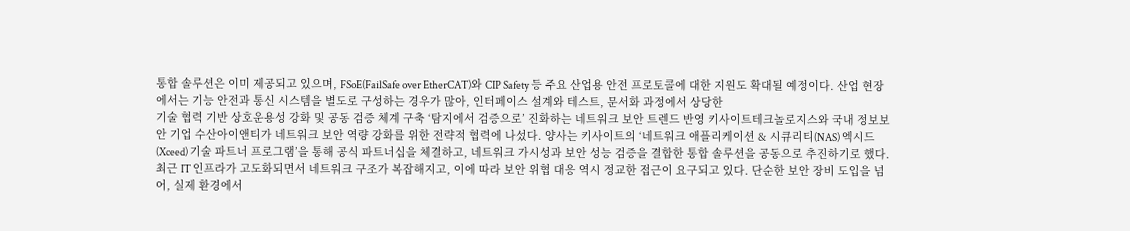통합 솔루션은 이미 제공되고 있으며, FSoE(FailSafe over EtherCAT)와 CIP Safety 등 주요 산업용 안전 프로토콜에 대한 지원도 확대될 예정이다. 산업 현장에서는 기능 안전과 통신 시스템을 별도로 구성하는 경우가 많아, 인터페이스 설계와 테스트, 문서화 과정에서 상당한
기술 협력 기반 상호운용성 강화 및 공동 검증 체계 구축 ‘탐지에서 검증으로’ 진화하는 네트워크 보안 트렌드 반영 키사이트테크놀로지스와 국내 정보보안 기업 수산아이앤티가 네트워크 보안 역량 강화를 위한 전략적 협력에 나섰다. 양사는 키사이트의 ‘네트워크 애플리케이션 & 시큐리티(NAS) 엑시드(Xceed) 기술 파트너 프로그램’을 통해 공식 파트너십을 체결하고, 네트워크 가시성과 보안 성능 검증을 결합한 통합 솔루션을 공동으로 추진하기로 했다. 최근 IT 인프라가 고도화되면서 네트워크 구조가 복잡해지고, 이에 따라 보안 위협 대응 역시 정교한 접근이 요구되고 있다. 단순한 보안 장비 도입을 넘어, 실제 환경에서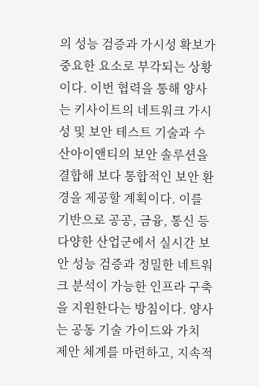의 성능 검증과 가시성 확보가 중요한 요소로 부각되는 상황이다. 이번 협력을 통해 양사는 키사이트의 네트워크 가시성 및 보안 테스트 기술과 수산아이앤티의 보안 솔루션을 결합해 보다 통합적인 보안 환경을 제공할 계획이다. 이를 기반으로 공공, 금융, 통신 등 다양한 산업군에서 실시간 보안 성능 검증과 정밀한 네트워크 분석이 가능한 인프라 구축을 지원한다는 방침이다. 양사는 공동 기술 가이드와 가치 제안 체계를 마련하고, 지속적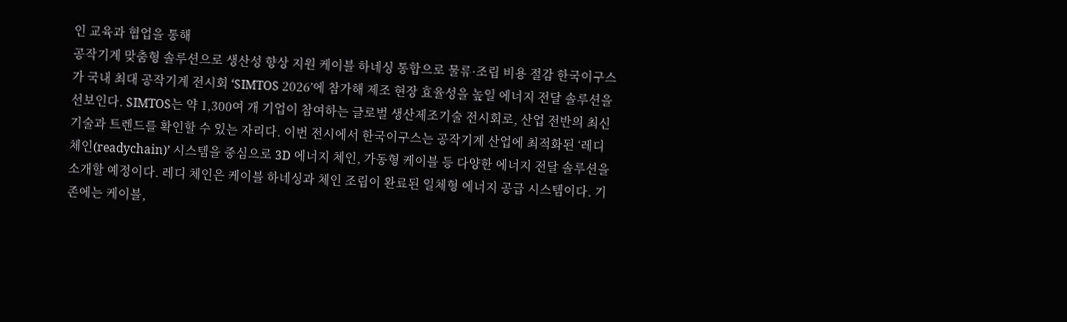인 교육과 협업을 통해
공작기계 맞춤형 솔루션으로 생산성 향상 지원 케이블 하네싱 통합으로 물류·조립 비용 절감 한국이구스가 국내 최대 공작기계 전시회 ‘SIMTOS 2026’에 참가해 제조 현장 효율성을 높일 에너지 전달 솔루션을 선보인다. SIMTOS는 약 1,300여 개 기업이 참여하는 글로벌 생산제조기술 전시회로, 산업 전반의 최신 기술과 트렌드를 확인할 수 있는 자리다. 이번 전시에서 한국이구스는 공작기계 산업에 최적화된 ‘레디 체인(readychain)’ 시스템을 중심으로 3D 에너지 체인, 가동형 케이블 등 다양한 에너지 전달 솔루션을 소개할 예정이다. 레디 체인은 케이블 하네싱과 체인 조립이 완료된 일체형 에너지 공급 시스템이다. 기존에는 케이블,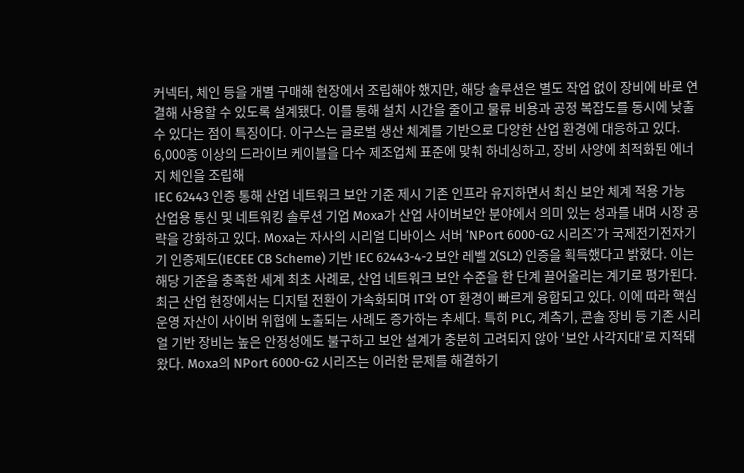커넥터, 체인 등을 개별 구매해 현장에서 조립해야 했지만, 해당 솔루션은 별도 작업 없이 장비에 바로 연결해 사용할 수 있도록 설계됐다. 이를 통해 설치 시간을 줄이고 물류 비용과 공정 복잡도를 동시에 낮출 수 있다는 점이 특징이다. 이구스는 글로벌 생산 체계를 기반으로 다양한 산업 환경에 대응하고 있다. 6,000종 이상의 드라이브 케이블을 다수 제조업체 표준에 맞춰 하네싱하고, 장비 사양에 최적화된 에너지 체인을 조립해
IEC 62443 인증 통해 산업 네트워크 보안 기준 제시 기존 인프라 유지하면서 최신 보안 체계 적용 가능 산업용 통신 및 네트워킹 솔루션 기업 Moxa가 산업 사이버보안 분야에서 의미 있는 성과를 내며 시장 공략을 강화하고 있다. Moxa는 자사의 시리얼 디바이스 서버 ‘NPort 6000-G2 시리즈’가 국제전기전자기기 인증제도(IECEE CB Scheme) 기반 IEC 62443-4-2 보안 레벨 2(SL2) 인증을 획득했다고 밝혔다. 이는 해당 기준을 충족한 세계 최초 사례로, 산업 네트워크 보안 수준을 한 단계 끌어올리는 계기로 평가된다. 최근 산업 현장에서는 디지털 전환이 가속화되며 IT와 OT 환경이 빠르게 융합되고 있다. 이에 따라 핵심 운영 자산이 사이버 위협에 노출되는 사례도 증가하는 추세다. 특히 PLC, 계측기, 콘솔 장비 등 기존 시리얼 기반 장비는 높은 안정성에도 불구하고 보안 설계가 충분히 고려되지 않아 ‘보안 사각지대’로 지적돼 왔다. Moxa의 NPort 6000-G2 시리즈는 이러한 문제를 해결하기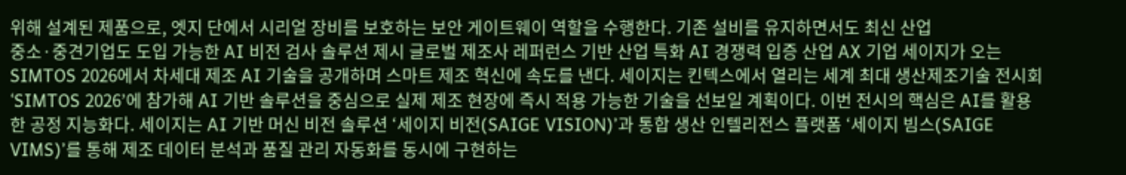위해 설계된 제품으로, 엣지 단에서 시리얼 장비를 보호하는 보안 게이트웨이 역할을 수행한다. 기존 설비를 유지하면서도 최신 산업
중소·중견기업도 도입 가능한 AI 비전 검사 솔루션 제시 글로벌 제조사 레퍼런스 기반 산업 특화 AI 경쟁력 입증 산업 AX 기업 세이지가 오는 SIMTOS 2026에서 차세대 제조 AI 기술을 공개하며 스마트 제조 혁신에 속도를 낸다. 세이지는 킨텍스에서 열리는 세계 최대 생산제조기술 전시회 ‘SIMTOS 2026’에 참가해 AI 기반 솔루션을 중심으로 실제 제조 현장에 즉시 적용 가능한 기술을 선보일 계획이다. 이번 전시의 핵심은 AI를 활용한 공정 지능화다. 세이지는 AI 기반 머신 비전 솔루션 ‘세이지 비전(SAIGE VISION)’과 통합 생산 인텔리전스 플랫폼 ‘세이지 빔스(SAIGE VIMS)’를 통해 제조 데이터 분석과 품질 관리 자동화를 동시에 구현하는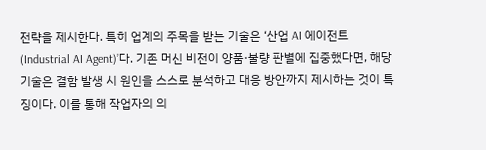전략을 제시한다. 특히 업계의 주목을 받는 기술은 ‘산업 AI 에이전트(Industrial AI Agent)’다. 기존 머신 비전이 양품·불량 판별에 집중했다면, 해당 기술은 결함 발생 시 원인을 스스로 분석하고 대응 방안까지 제시하는 것이 특징이다. 이를 통해 작업자의 의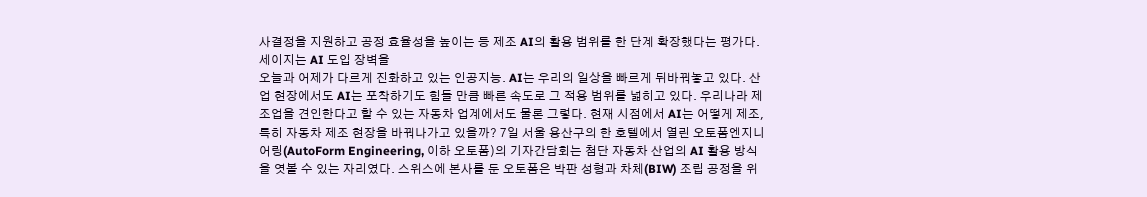사결정을 지원하고 공정 효율성을 높이는 등 제조 AI의 활용 범위를 한 단계 확장했다는 평가다. 세이지는 AI 도입 장벽을
오늘과 어제가 다르게 진화하고 있는 인공지능. AI는 우리의 일상을 빠르게 뒤바꿔놓고 있다. 산업 현장에서도 AI는 포착하기도 힘들 만큼 빠른 속도로 그 적용 범위를 넓히고 있다. 우리나라 제조업을 견인한다고 할 수 있는 자동차 업계에서도 물론 그렇다. 현재 시점에서 AI는 어떻게 제조, 특히 자동차 제조 현장을 바꿔나가고 있을까? 7일 서울 용산구의 한 호텔에서 열린 오토폼엔지니어링(AutoForm Engineering, 이하 오토폼)의 기자간담회는 첨단 자동차 산업의 AI 활용 방식을 엿볼 수 있는 자리였다. 스위스에 본사를 둔 오토폼은 박판 성형과 차체(BIW) 조립 공정을 위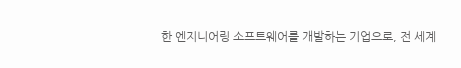한 엔지니어링 소프트웨어를 개발하는 기업으로, 전 세계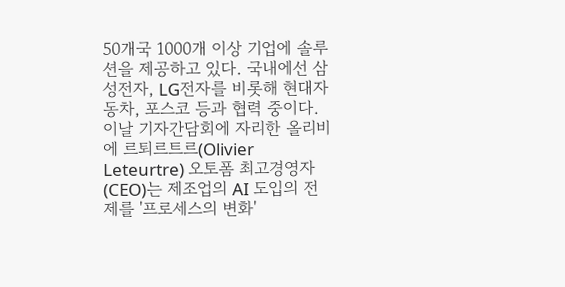50개국 1000개 이상 기업에 솔루션을 제공하고 있다. 국내에선 삼성전자, LG전자를 비롯해 현대자동차, 포스코 등과 협력 중이다. 이날 기자간담회에 자리한 올리비에 르퇴르트르(Olivier Leteurtre) 오토폼 최고경영자(CEO)는 제조업의 AI 도입의 전제를 '프로세스의 변화'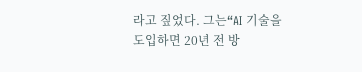라고 짚었다. 그는“AI 기술을 도입하면 20년 전 방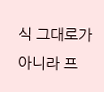식 그대로가 아니라 프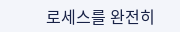로세스를 완전히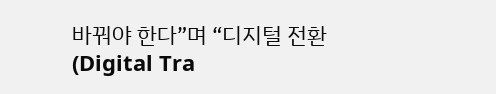바꿔야 한다”며 “디지털 전환(Digital Tra